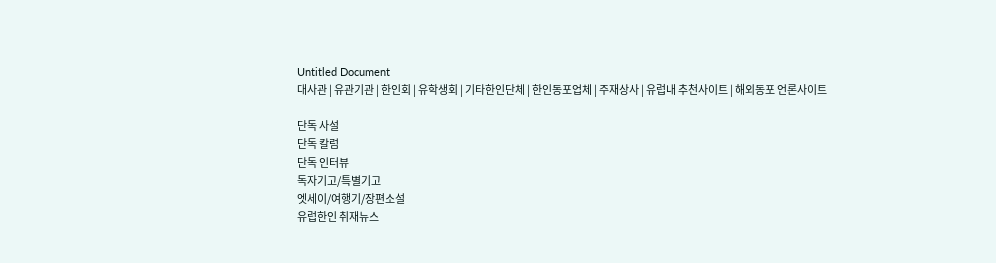Untitled Document
대사관 | 유관기관 | 한인회 | 유학생회 | 기타한인단체 | 한인동포업체 | 주재상사 | 유럽내 추천사이트 | 해외동포 언론사이트

단독 사설
단독 칼럼
단독 인터뷰
독자기고/특별기고
엣세이/여행기/장편소설
유럽한인 취재뉴스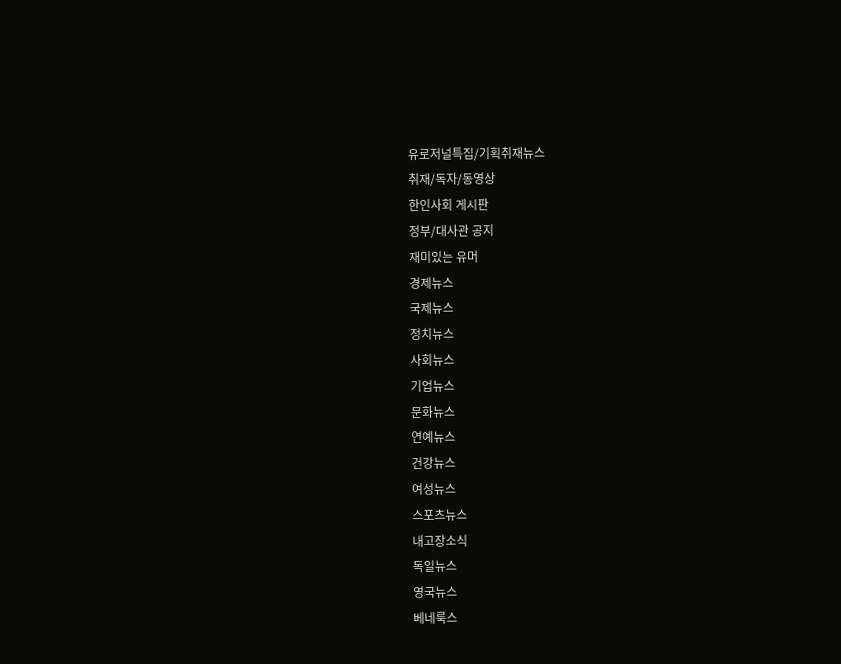유로저널특집/기획취재뉴스
취재/독자/동영상
한인사회 게시판
정부/대사관 공지
재미있는 유머
경제뉴스
국제뉴스
정치뉴스
사회뉴스
기업뉴스
문화뉴스
연예뉴스
건강뉴스
여성뉴스
스포츠뉴스
내고장소식
독일뉴스
영국뉴스
베네룩스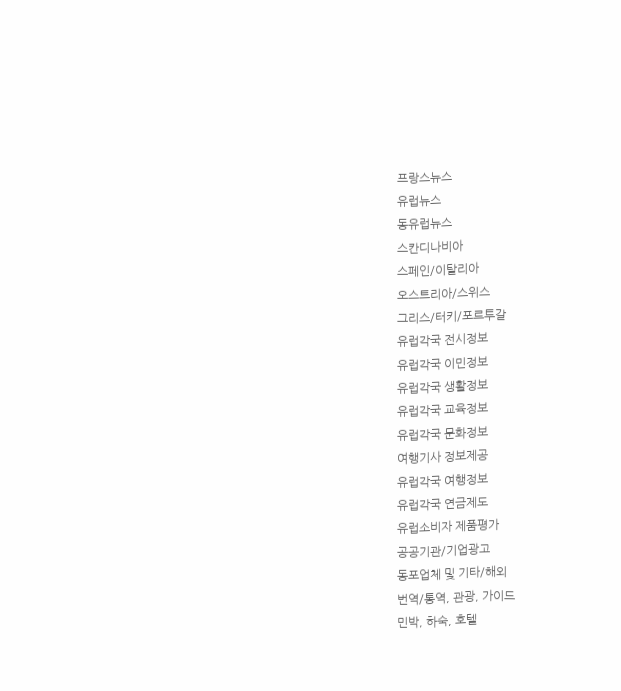프랑스뉴스
유럽뉴스
동유럽뉴스
스칸디나비아
스페인/이탈리아
오스트리아/스위스
그리스/터키/포르투갈
유럽각국 전시정보
유럽각국 이민정보
유럽각국 생활정보
유럽각국 교육정보
유럽각국 문화정보
여행기사 정보제공
유럽각국 여행정보
유럽각국 연금제도
유럽소비자 제품평가
공공기관/기업광고
동포업체 및 기타/해외
번역/통역, 관광, 가이드
민박, 하숙, 호텔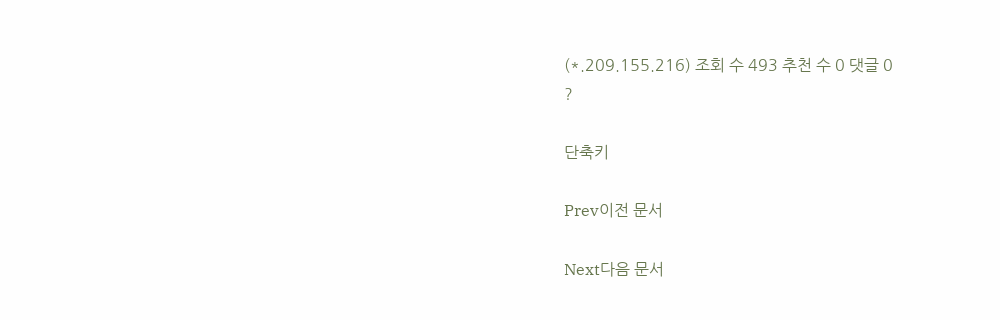(*.209.155.216) 조회 수 493 추천 수 0 댓글 0
?

단축키

Prev이전 문서

Next다음 문서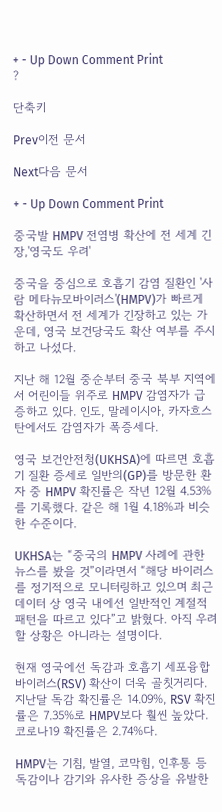+ - Up Down Comment Print
?

단축키

Prev이전 문서

Next다음 문서

+ - Up Down Comment Print

중국발 HMPV 전염병 확산에 전 세계 긴장,'영국도 우려'

중국을 중심으로 호흡기 감염 질환인 '사람 메타뉴모바이러스'(HMPV)가 빠르게 확산하면서 전 세계가 긴장하고 있는 가운데, 영국 보건당국도 확산 여부를 주시하고 나섰다.

지난 해 12월 중순부터 중국 북부 지역에서 어린이들 위주로 HMPV 감염자가 급증하고 있다. 인도, 말레이시아, 카자흐스탄에서도 감염자가 폭증세다.

영국 보건안전청(UKHSA)에 따르면 호흡기 질환 증세로 일반의(GP)를 방문한 환자 중 HMPV 확진률은 작년 12월 4.53%를 기록했다. 같은 해 1월 4.18%과 비슷한 수준이다.

UKHSA는 “중국의 HMPV 사례에 관한 뉴스를 봤을 것”이라면서 “해당 바이러스를 정기적으로 모니터링하고 있으며 최근 데이터 상 영국 내에선 일반적인 계절적 패턴을 따르고 있다”고 밝혔다. 아직 우려할 상황은 아니라는 설명이다.

현재 영국에선 독감과 호흡기 세포융합 바이러스(RSV) 확산이 더욱 골칫거리다. 지난달 독감 확진률은 14.09%, RSV 확진률은 7.35%로 HMPV보다 훨씬 높았다. 코로나19 확진률은 2.74%다.

HMPV는 기침, 발열, 코막힘, 인후통 등 독감이나 감기와 유사한 증상을 유발한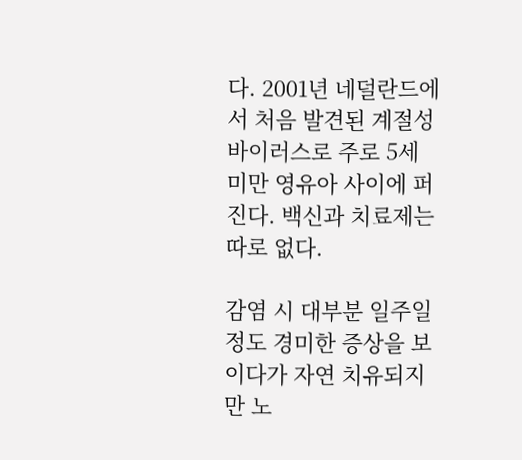다. 2001년 네덜란드에서 처음 발견된 계절성 바이러스로 주로 5세 미만 영유아 사이에 퍼진다. 백신과 치료제는 따로 없다.

감염 시 대부분 일주일 정도 경미한 증상을 보이다가 자연 치유되지만 노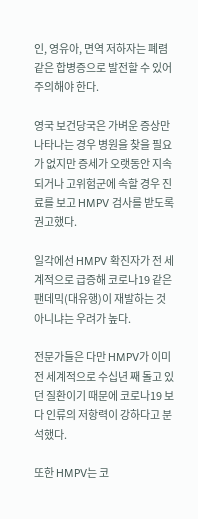인, 영유아, 면역 저하자는 폐렴 같은 합병증으로 발전할 수 있어 주의해야 한다.

영국 보건당국은 가벼운 증상만 나타나는 경우 병원을 찾을 필요가 없지만 증세가 오랫동안 지속되거나 고위험군에 속할 경우 진료를 보고 HMPV 검사를 받도록 권고했다.

일각에선 HMPV 확진자가 전 세계적으로 급증해 코로나19 같은 팬데믹(대유행)이 재발하는 것 아니냐는 우려가 높다.

전문가들은 다만 HMPV가 이미 전 세계적으로 수십년 째 돌고 있던 질환이기 때문에 코로나19 보다 인류의 저항력이 강하다고 분석했다.

또한 HMPV는 코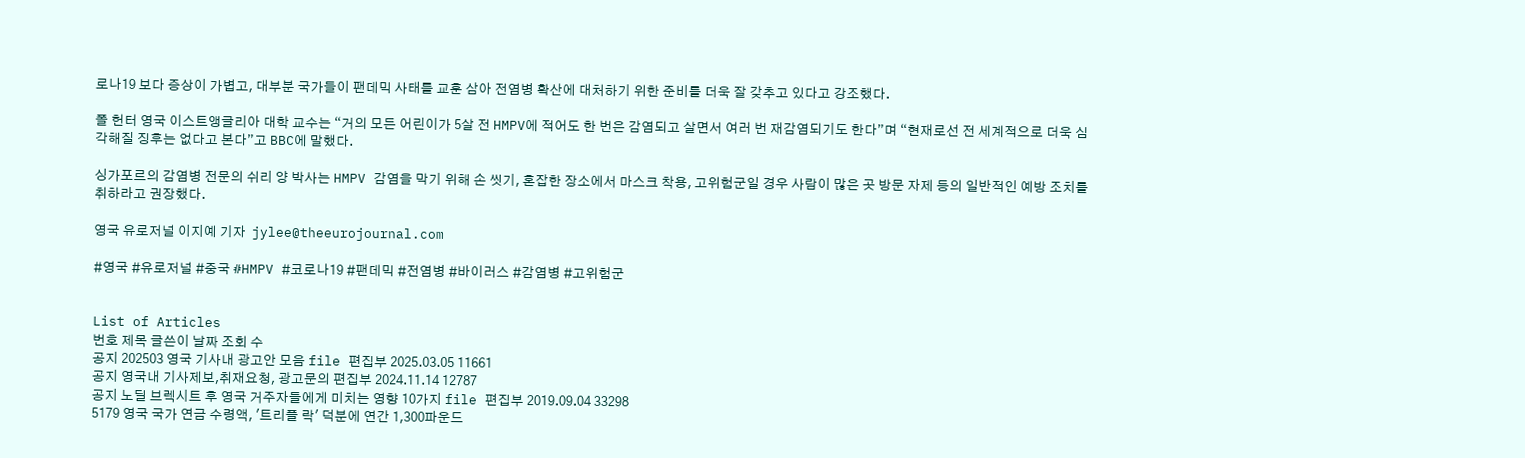로나19 보다 증상이 가볍고, 대부분 국가들이 팬데믹 사태를 교훈 삼아 전염병 확산에 대처하기 위한 준비를 더욱 잘 갖추고 있다고 강조했다.

폴 헌터 영국 이스트앵글리아 대학 교수는 “거의 모든 어린이가 5살 전 HMPV에 적어도 한 번은 감염되고 살면서 여러 번 재감염되기도 한다”며 “현재로선 전 세계적으로 더욱 심각해질 징후는 없다고 본다”고 BBC에 말했다.

싱가포르의 감염병 전문의 쉬리 양 박사는 HMPV 감염을 막기 위해 손 씻기, 혼잡한 장소에서 마스크 착용, 고위험군일 경우 사람이 많은 곳 방문 자제 등의 일반적인 예방 조치를 취하라고 권장했다.

영국 유로저널 이지예 기자  jylee@theeurojournal.com

#영국 #유로저널 #중국 #HMPV #코로나19 #팬데믹 #전염병 #바이러스 #감염병 #고위험군


List of Articles
번호 제목 글쓴이 날짜 조회 수
공지 202503 영국 기사내 광고안 모음 file 편집부 2025.03.05 11661
공지 영국내 기사제보,취재요청, 광고문의 편집부 2024.11.14 12787
공지 노딜 브렉시트 후 영국 거주자들에게 미치는 영향 10가지 file 편집부 2019.09.04 33298
5179 영국 국가 연금 수령액, '트리플 락' 덕분에 연간 1,300파운드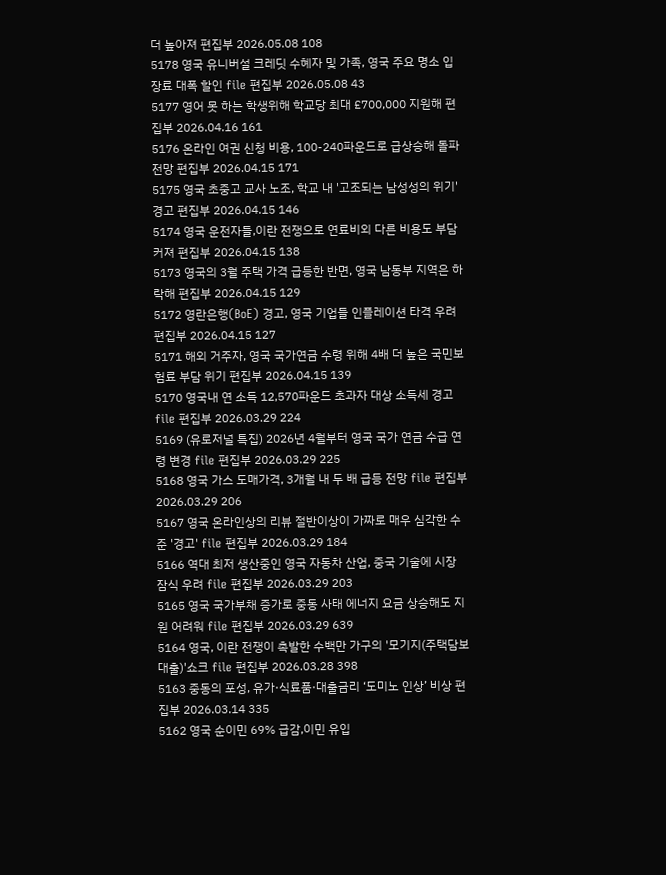더 높아져 편집부 2026.05.08 108
5178 영국 유니버설 크레딧 수혜자 및 가족, 영국 주요 명소 입장료 대폭 할인 file 편집부 2026.05.08 43
5177 영어 못 하는 학생위해 학교당 최대 £700,000 지원해 편집부 2026.04.16 161
5176 온라인 여권 신청 비용, 100-240파운드로 급상승해 돌파 전망 편집부 2026.04.15 171
5175 영국 초중고 교사 노조, 학교 내 '고조되는 남성성의 위기' 경고 편집부 2026.04.15 146
5174 영국 운전자들,이란 전쟁으로 연료비외 다른 비용도 부담 커져 편집부 2026.04.15 138
5173 영국의 3월 주택 가격 급등한 반면, 영국 남동부 지역은 하락해 편집부 2026.04.15 129
5172 영란은행(BoE) 경고, 영국 기업들 인플레이션 타격 우려 편집부 2026.04.15 127
5171 해외 거주자, 영국 국가연금 수령 위해 4배 더 높은 국민보험료 부담 위기 편집부 2026.04.15 139
5170 영국내 연 소득 12,570파운드 초과자 대상 소득세 경고 file 편집부 2026.03.29 224
5169 (유로저널 특집) 2026년 4월부터 영국 국가 연금 수급 연령 변경 file 편집부 2026.03.29 225
5168 영국 가스 도매가격, 3개월 내 두 배 급등 전망 file 편집부 2026.03.29 206
5167 영국 온라인상의 리뷰 절반이상이 가짜로 매우 심각한 수준 '경고' file 편집부 2026.03.29 184
5166 역대 최저 생산중인 영국 자동차 산업, 중국 기술에 시장 잠식 우려 file 편집부 2026.03.29 203
5165 영국 국가부채 증가로 중동 사태 에너지 요금 상승해도 지원 어려워 file 편집부 2026.03.29 639
5164 영국, 이란 전쟁이 촉발한 수백만 가구의 '모기지(주택담보대출)'쇼크 file 편집부 2026.03.28 398
5163 중동의 포성, 유가·식료품·대출금리 ‘도미노 인상’ 비상 편집부 2026.03.14 335
5162 영국 순이민 69% 급감,이민 유입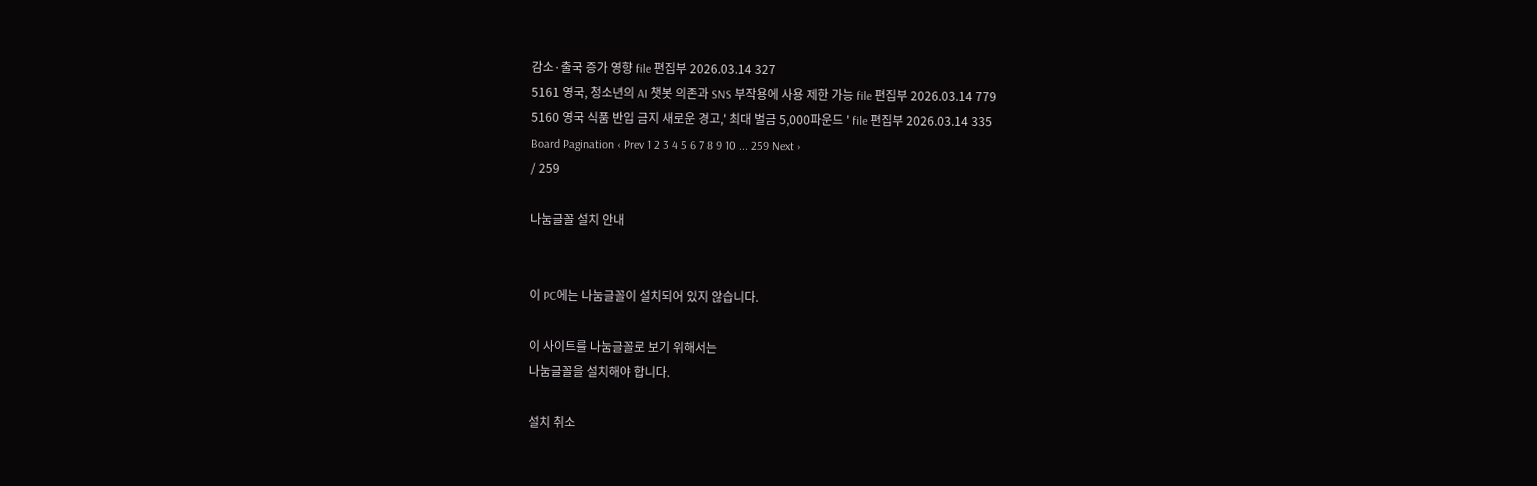감소·출국 증가 영향 file 편집부 2026.03.14 327
5161 영국, 청소년의 AI 챗봇 의존과 SNS 부작용에 사용 제한 가능 file 편집부 2026.03.14 779
5160 영국 식품 반입 금지 새로운 경고,' 최대 벌금 5,000파운드 ' file 편집부 2026.03.14 335
Board Pagination ‹ Prev 1 2 3 4 5 6 7 8 9 10 ... 259 Next ›
/ 259

나눔글꼴 설치 안내


이 PC에는 나눔글꼴이 설치되어 있지 않습니다.

이 사이트를 나눔글꼴로 보기 위해서는
나눔글꼴을 설치해야 합니다.

설치 취소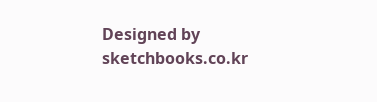Designed by sketchbooks.co.kr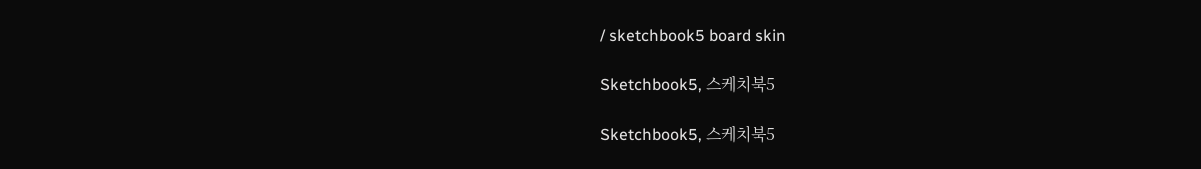/ sketchbook5 board skin

Sketchbook5, 스케치북5

Sketchbook5, 스케치북5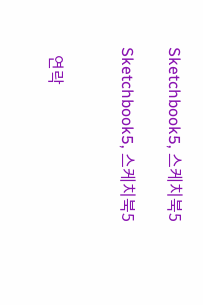Sketchbook5, 스케치북5

Sketchbook5, 스케치북5


  연락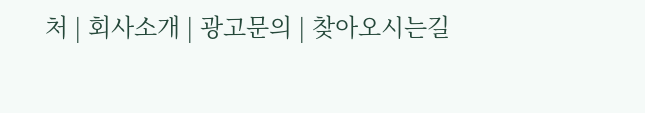처 | 회사소개 | 광고문의 | 찾아오시는길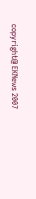copyright@ EKNews 2007